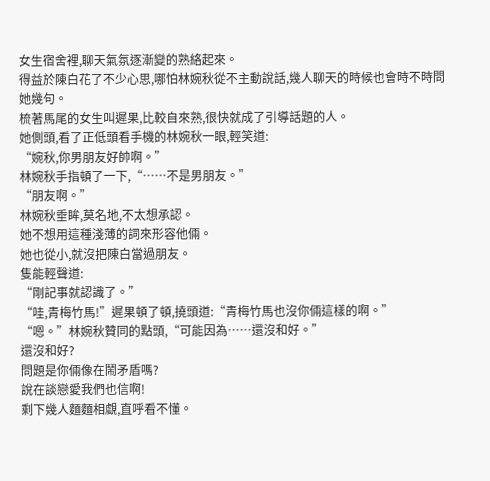女生宿舍裡,聊天氣氛逐漸變的熟絡起來。
得益於陳白花了不少心思,哪怕林婉秋從不主動說話,幾人聊天的時候也會時不時問她幾句。
梳著馬尾的女生叫遲果,比較自來熟,很快就成了引導話題的人。
她側頭,看了正低頭看手機的林婉秋一眼,輕笑道:
“婉秋,你男朋友好帥啊。”
林婉秋手指頓了一下,“……不是男朋友。”
“朋友啊。”
林婉秋垂眸,莫名地,不太想承認。
她不想用這種淺薄的詞來形容他倆。
她也從小,就沒把陳白當過朋友。
隻能輕聲道:
“剛記事就認識了。”
“哇,青梅竹馬!”遲果頓了頓,撓頭道:“青梅竹馬也沒你倆這樣的啊。”
“嗯。”林婉秋贊同的點頭,“可能因為……還沒和好。”
還沒和好?
問題是你倆像在鬧矛盾嗎?
說在談戀愛我們也信啊!
剩下幾人麵麵相覷,直呼看不懂。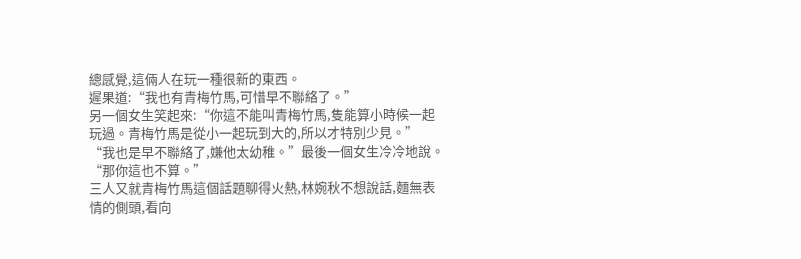總感覺,這倆人在玩一種很新的東西。
遲果道:“我也有青梅竹馬,可惜早不聯絡了。”
另一個女生笑起來:“你這不能叫青梅竹馬,隻能算小時候一起玩過。青梅竹馬是從小一起玩到大的,所以才特別少見。”
“我也是早不聯絡了,嫌他太幼稚。”最後一個女生冷冷地說。
“那你這也不算。”
三人又就青梅竹馬這個話題聊得火熱,林婉秋不想說話,麵無表情的側頭,看向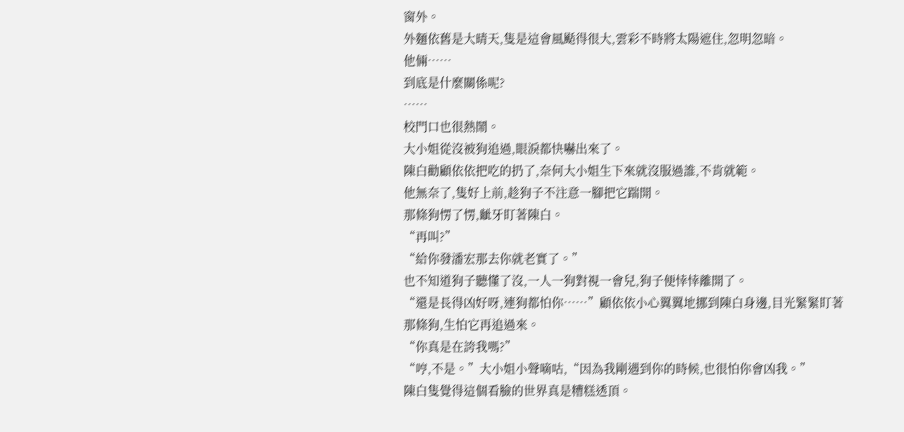窗外。
外麵依舊是大晴天,隻是這會風颳得很大,雲彩不時將太陽遮住,忽明忽暗。
他倆……
到底是什麼關係呢?
……
校門口也很熱鬧。
大小姐從沒被狗追過,眼淚都快嚇出來了。
陳白勸顧依依把吃的扔了,奈何大小姐生下來就沒服過誰,不肯就範。
他無奈了,隻好上前,趁狗子不注意一腳把它踹開。
那條狗愣了愣,齜牙盯著陳白。
“再叫?”
“給你發潘宏那去你就老實了。”
也不知道狗子聽懂了沒,一人一狗對視一會兒,狗子便悻悻離開了。
“還是長得凶好呀,連狗都怕你……”顧依依小心翼翼地挪到陳白身邊,目光緊緊盯著那條狗,生怕它再追過來。
“你真是在誇我嗎?”
“哼,不是。”大小姐小聲嘀咕,“因為我剛遇到你的時候,也很怕你會凶我。”
陳白隻覺得這個看臉的世界真是糟糕透頂。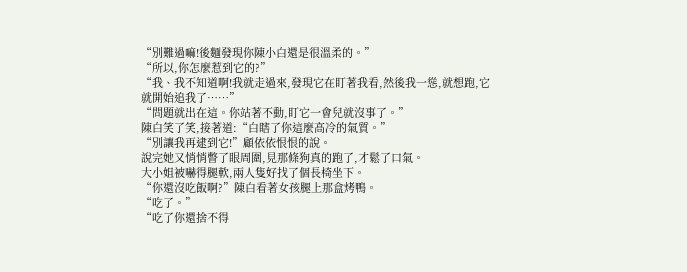“別難過嘛!後麵發現你陳小白還是很溫柔的。”
“所以,你怎麼惹到它的?”
“我、我不知道啊!我就走過來,發現它在盯著我看,然後我一慫,就想跑,它就開始追我了……”
“問題就出在這。你站著不動,盯它一會兒就沒事了。”
陳白笑了笑,接著道:“白瞎了你這麼高冷的氣質。”
“別讓我再逮到它!”顧依依恨恨的說。
說完她又悄悄瞥了眼周圍,見那條狗真的跑了,才鬆了口氣。
大小姐被嚇得腿軟,兩人隻好找了個長椅坐下。
“你還沒吃飯啊?”陳白看著女孩腿上那盒烤鴨。
“吃了。”
“吃了你還捨不得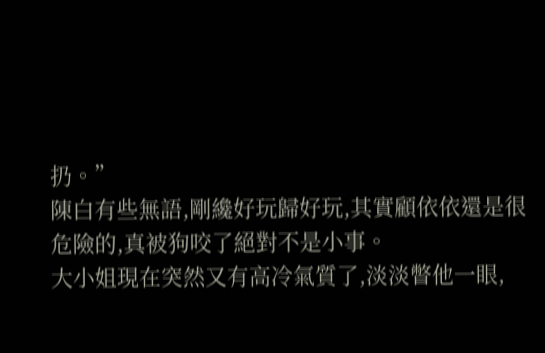扔。”
陳白有些無語,剛纔好玩歸好玩,其實顧依依還是很危險的,真被狗咬了絕對不是小事。
大小姐現在突然又有高冷氣質了,淡淡瞥他一眼,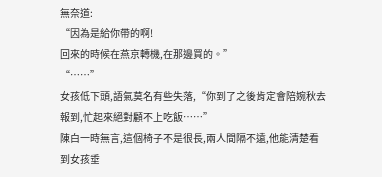無奈道:
“因為是給你帶的啊!
回來的時候在燕京轉機,在那邊買的。”
“……”
女孩低下頭,語氣莫名有些失落,“你到了之後肯定會陪婉秋去報到,忙起來絕對顧不上吃飯……”
陳白一時無言,這個椅子不是很長,兩人間隔不遠,他能清楚看到女孩垂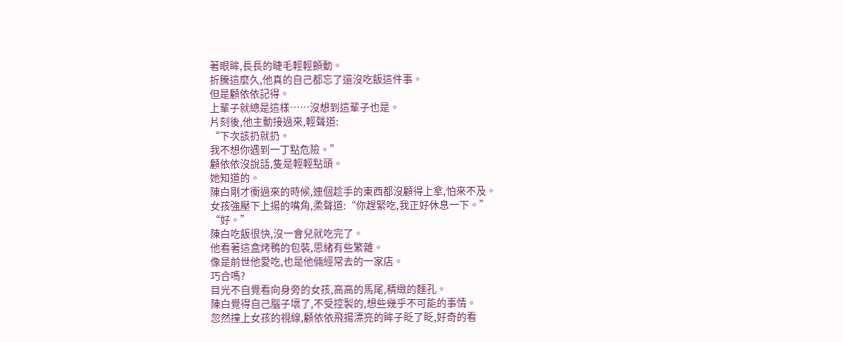著眼眸,長長的睫毛輕輕顫動。
折騰這麼久,他真的自己都忘了還沒吃飯這件事。
但是顧依依記得。
上輩子就總是這樣……沒想到這輩子也是。
片刻後,他主動接過來,輕聲道:
“下次該扔就扔。
我不想你遇到一丁點危險。”
顧依依沒說話,隻是輕輕點頭。
她知道的。
陳白剛才衝過來的時候,連個趁手的東西都沒顧得上拿,怕來不及。
女孩強壓下上揚的嘴角,柔聲道:“你趕緊吃,我正好休息一下。”
“好。”
陳白吃飯很快,沒一會兒就吃完了。
他看著這盒烤鴨的包裝,思緒有些繁雜。
像是前世他愛吃,也是他倆經常去的一家店。
巧合嗎?
目光不自覺看向身旁的女孩,高高的馬尾,精緻的麵孔。
陳白覺得自己腦子壞了,不受控製的,想些幾乎不可能的事情。
忽然撞上女孩的視線,顧依依飛揚漂亮的眸子眨了眨,好奇的看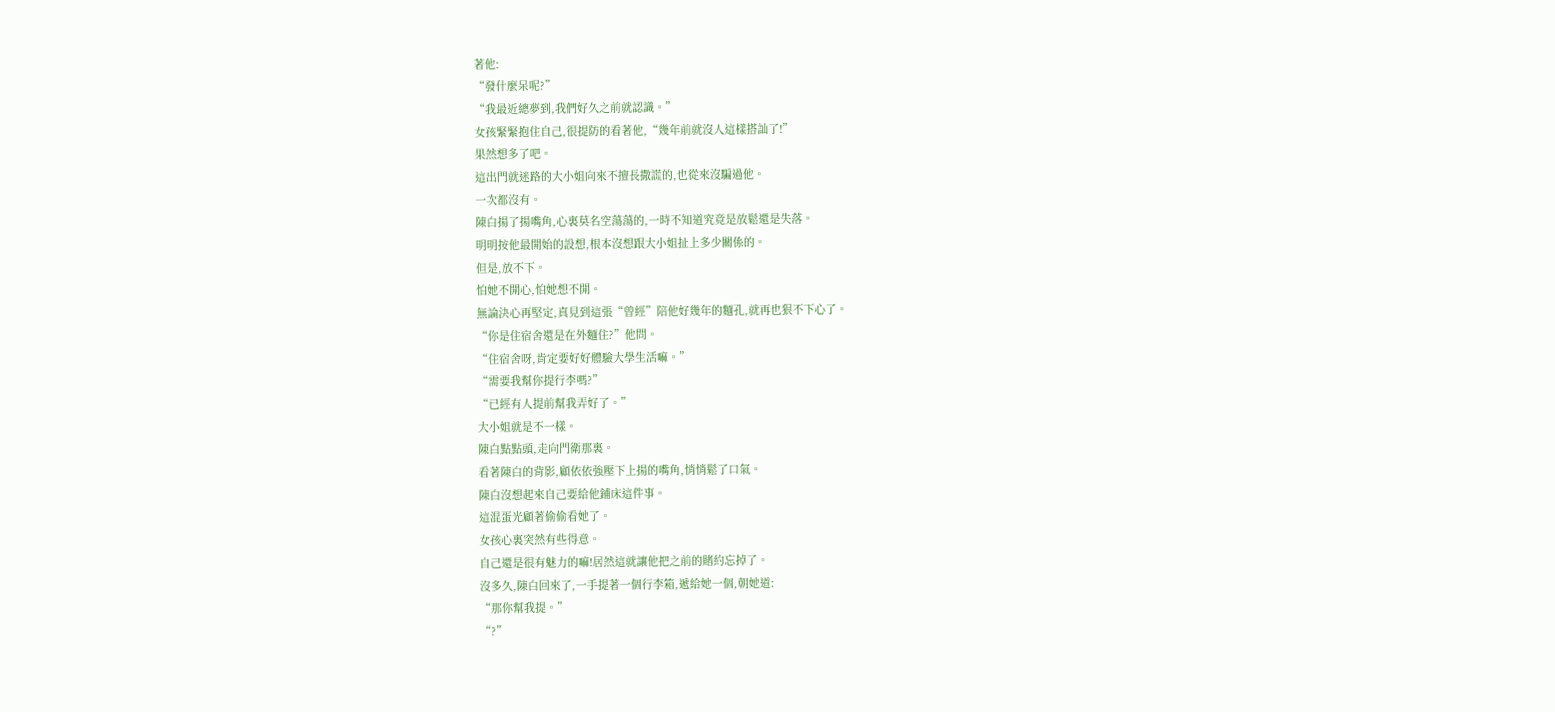著他:
“發什麼呆呢?”
“我最近總夢到,我們好久之前就認識。”
女孩緊緊抱住自己,很提防的看著他,“幾年前就沒人這樣搭訕了!”
果然想多了吧。
這出門就迷路的大小姐向來不擅長撒謊的,也從來沒騙過他。
一次都沒有。
陳白揚了揚嘴角,心裏莫名空蕩蕩的,一時不知道究竟是放鬆還是失落。
明明按他最開始的設想,根本沒想跟大小姐扯上多少關係的。
但是,放不下。
怕她不開心,怕她想不開。
無論決心再堅定,真見到這張“曾經”陪他好幾年的麵孔,就再也狠不下心了。
“你是住宿舍還是在外麵住?”他問。
“住宿舍呀,肯定要好好體驗大學生活嘛。”
“需要我幫你提行李嗎?”
“已經有人提前幫我弄好了。”
大小姐就是不一樣。
陳白點點頭,走向門衛那裏。
看著陳白的背影,顧依依強壓下上揚的嘴角,悄悄鬆了口氣。
陳白沒想起來自己要給他鋪床這件事。
這混蛋光顧著偷偷看她了。
女孩心裏突然有些得意。
自己還是很有魅力的嘛!居然這就讓他把之前的賭約忘掉了。
沒多久,陳白回來了,一手提著一個行李箱,遞給她一個,朝她道:
“那你幫我提。”
“?”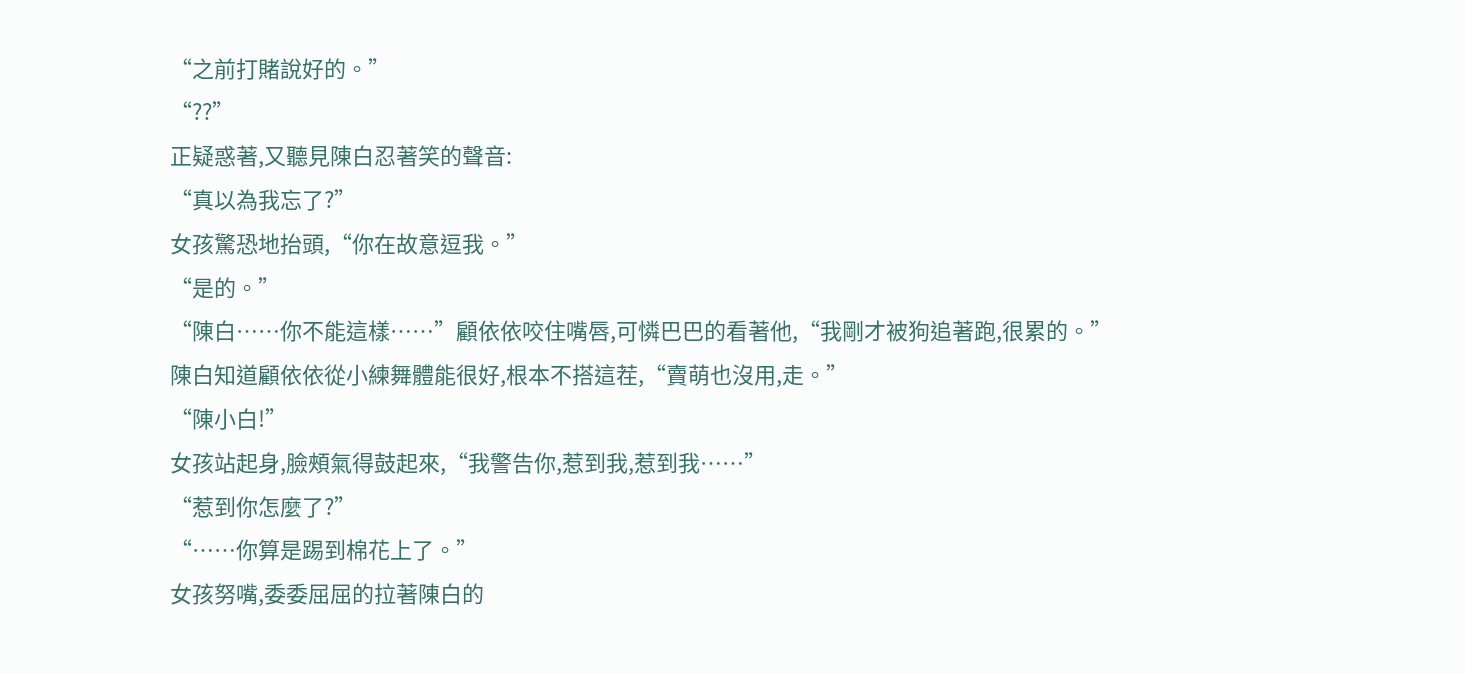“之前打賭說好的。”
“??”
正疑惑著,又聽見陳白忍著笑的聲音:
“真以為我忘了?”
女孩驚恐地抬頭,“你在故意逗我。”
“是的。”
“陳白……你不能這樣……”顧依依咬住嘴唇,可憐巴巴的看著他,“我剛才被狗追著跑,很累的。”
陳白知道顧依依從小練舞體能很好,根本不搭這茬,“賣萌也沒用,走。”
“陳小白!”
女孩站起身,臉頰氣得鼓起來,“我警告你,惹到我,惹到我……”
“惹到你怎麼了?”
“……你算是踢到棉花上了。”
女孩努嘴,委委屈屈的拉著陳白的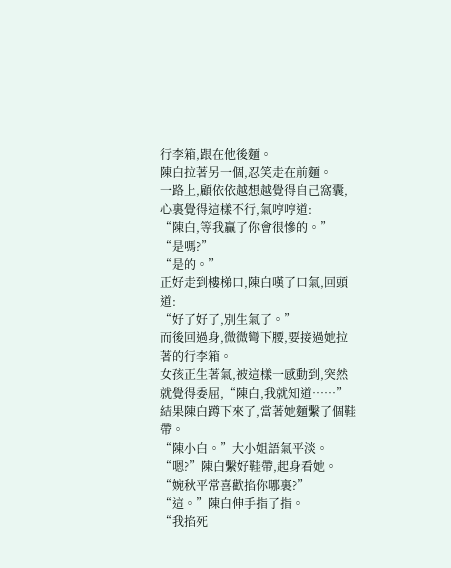行李箱,跟在他後麵。
陳白拉著另一個,忍笑走在前麵。
一路上,顧依依越想越覺得自己窩囊,心裏覺得這樣不行,氣哼哼道:
“陳白,等我贏了你會很慘的。”
“是嗎?”
“是的。”
正好走到樓梯口,陳白嘆了口氣,回頭道:
“好了好了,別生氣了。”
而後回過身,微微彎下腰,要接過她拉著的行李箱。
女孩正生著氣,被這樣一感動到,突然就覺得委屈,“陳白,我就知道……”
結果陳白蹲下來了,當著她麵繫了個鞋帶。
“陳小白。”大小姐語氣平淡。
“嗯?”陳白繫好鞋帶,起身看她。
“婉秋平常喜歡掐你哪裏?”
“這。”陳白伸手指了指。
“我掐死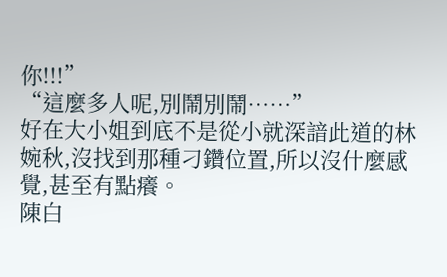你!!!”
“這麼多人呢,別鬧別鬧……”
好在大小姐到底不是從小就深諳此道的林婉秋,沒找到那種刁鑽位置,所以沒什麼感覺,甚至有點癢。
陳白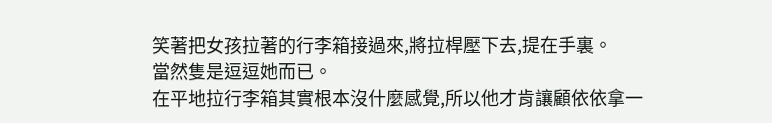笑著把女孩拉著的行李箱接過來,將拉桿壓下去,提在手裏。
當然隻是逗逗她而已。
在平地拉行李箱其實根本沒什麼感覺,所以他才肯讓顧依依拿一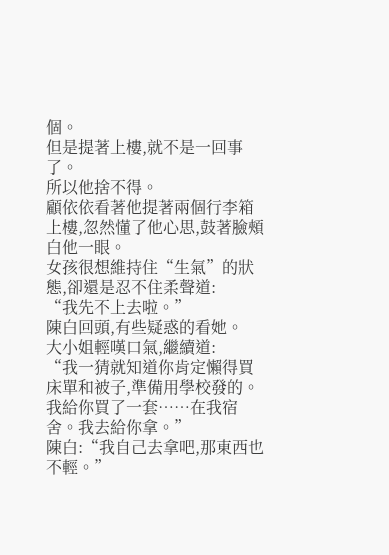個。
但是提著上樓,就不是一回事了。
所以他捨不得。
顧依依看著他提著兩個行李箱上樓,忽然懂了他心思,鼓著臉頰白他一眼。
女孩很想維持住“生氣”的狀態,卻還是忍不住柔聲道:
“我先不上去啦。”
陳白回頭,有些疑惑的看她。
大小姐輕嘆口氣,繼續道:
“我一猜就知道你肯定懶得買床單和被子,準備用學校發的。
我給你買了一套……在我宿舍。我去給你拿。”
陳白:“我自己去拿吧,那東西也不輕。”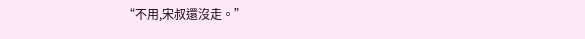“不用,宋叔還沒走。”